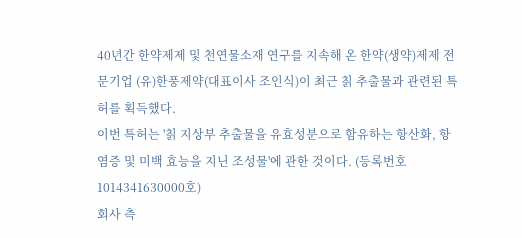40년간 한약제제 및 천연물소재 연구를 지속해 온 한약(생약)제제 전문기업 (유)한풍제약(대표이사 조인식)이 최근 칡 추출물과 관련된 특허를 획득했다.
이번 특허는 '칡 지상부 추출물을 유효성분으로 함유하는 항산화, 항염증 및 미백 효능을 지닌 조성물'에 관한 것이다. (등록번호 1014341630000호)
회사 측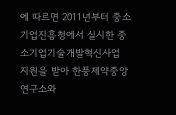에 따르면 2011년부터 중소기업진흥청에서 실시한 중소기업기술개발혁신사업 지원을 받아 한풍제약중앙연구소와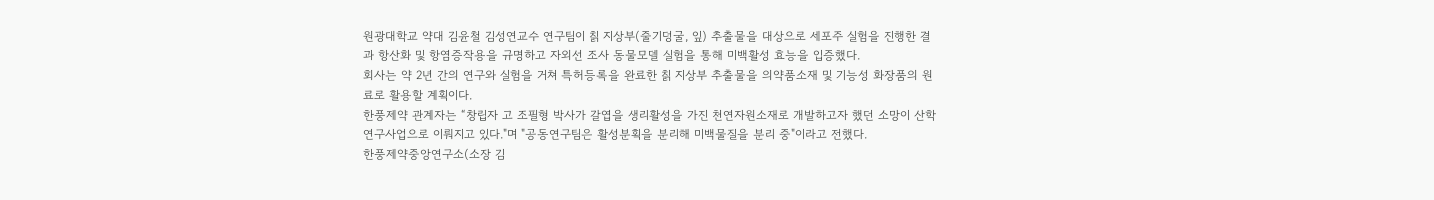원광대학교 약대 김윤철 김성연교수 연구팀이 칡 지상부(줄기덩굴, 잎) 추출물을 대상으로 세포주 실험을 진행한 결과 항산화 및 항염증작용을 규명하고 자외선 조사 동물모델 실험을 통해 미백활성 효능을 입증했다.
회사는 약 2년 간의 연구와 실험을 거쳐 특허등록을 완료한 칡 지상부 추출물을 의약품소재 및 기능성 화장품의 원료로 활용할 계획이다.
한풍제약 관계자는 “창립자 고 조필형 박사가 갈엽을 생리활성을 가진 천연자원소재로 개발하고자 했던 소망이 산학연구사업으로 이뤄지고 있다."며 "공동연구팀은 활성분획을 분리해 미백물질을 분리 중"이라고 전했다.
한풍제약중앙연구소(소장 김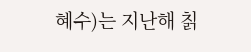혜수)는 지난해 칡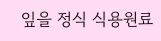잎을 정식 식용원료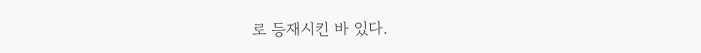로 등재시킨 바 있다.